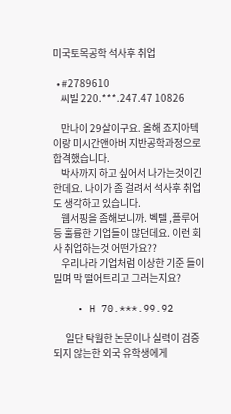미국토목공학 석사후 취업

  • #2789610
    씨빌 220.***.247.47 10826

    만나이 29살이구요. 올해 죠지아텍이랑 미시간앤아버 지반공학과정으로 합격했습니다.
    박사까지 하고 싶어서 나가는것이긴 한데요. 나이가 좀 걸려서 석사후 취업도 생각하고 있습니다.
    웹서핑을 좀해보니까. 벡텔 ,플루어 등 훌륭한 기업들이 많던데요. 이런 회사 취업하는것 어떤가요??
    우리나라 기업처럼 이상한 기준 들이밀며 막 떨어트리고 그러는지요?

    • H 70.***.99.92

      일단 탁월한 논문이나 실력이 검증되지 않는한 외국 유학생에게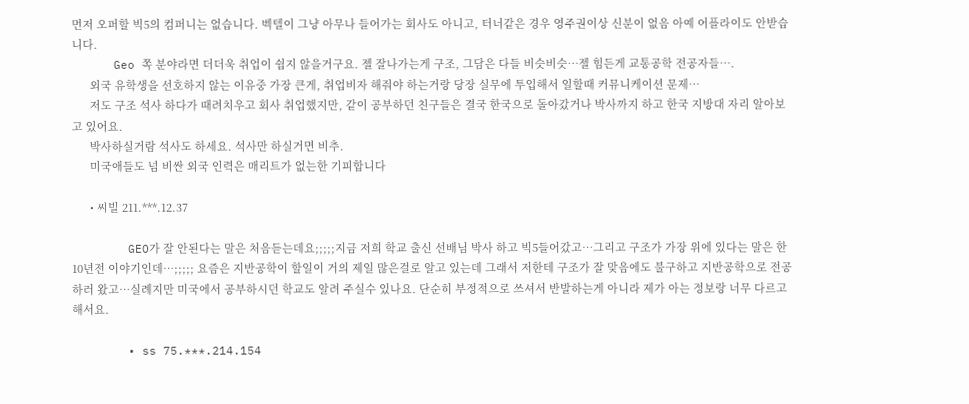먼저 오퍼할 빅5의 컴퍼니는 없습니다. 벡텔이 그냥 아무나 들어가는 회사도 아니고, 터너같은 경우 영주권이상 신분이 없음 아예 어플라이도 안받습니다.
      Geo 쪽 분야라면 더더욱 취업이 쉽지 않을거구요. 젤 잘나가는게 구조, 그담은 다들 비슷비슷…젤 힘든게 교통공학 전공자들….
      외국 유학생을 선호하지 않는 이유중 가장 큰게, 취업비자 해줘야 하는거랑 당장 실무에 투입해서 일할때 커뮤니케이션 문제…
      저도 구조 석사 하다가 때려치우고 회사 취업했지만, 같이 공부하던 친구들은 결국 한국으로 돌아갔거나 박사까지 하고 한국 지방대 자리 알아보고 있어요.
      박사하실거람 석사도 하세요. 석사만 하실거면 비추.
      미국애들도 넘 비싼 외국 인력은 매리트가 없는한 기피합니다

      • 씨빌 211.***.12.37

        GEO가 잘 안된다는 말은 처음듣는데요;;;;;지금 저희 학교 출신 선배님 박사 하고 빅5들어갔고…그리고 구조가 가장 위에 있다는 말은 한 10년전 이야기인데…;;;;; 요즘은 지반공학이 할일이 거의 제일 많은걸로 알고 있는데 그래서 저한테 구조가 잘 맞음에도 불구하고 지반공학으로 전공하러 왔고…실례지만 미국에서 공부하시던 학교도 알려 주실수 있나요. 단순히 부정적으로 쓰셔서 반발하는게 아니라 제가 아는 정보랑 너무 다르고 해서요.

        • ss 75.***.214.154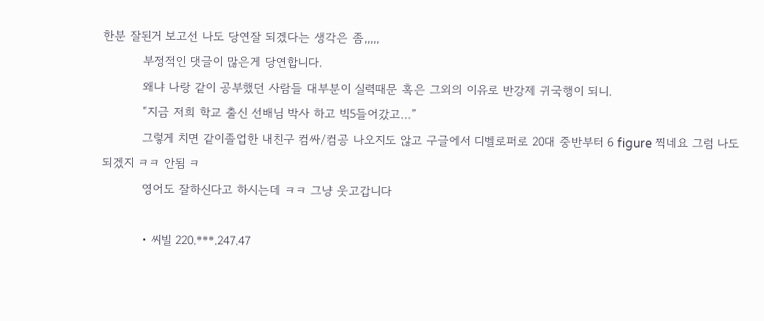한분 잘된거 보고선 나도 당연잘 되겠다는 생각은 좀,,,,,
          부정적인 댓글이 많은게 당연합니다.
          왜냐 나랑 같이 공부했던 사람들 대부분이 실력때문 혹은 그외의 이유로 반강제 귀국행이 되니.
          “지금 저희 학교 출신 선배님 박사 하고 빅5들어갔고…”
          그렇게 치면 같이졸업한 내친구 컴싸/컴공 나오지도 않고 구글에서 디벨로퍼로 20대 중반부터 6 figure 찍네요 그럼 나도 되겠지 ㅋㅋ 안됨 ㅋ
          영어도 잘하신다고 하시는데 ㅋㅋ 그냥 웃고갑니다

          • 씨빌 220.***.247.47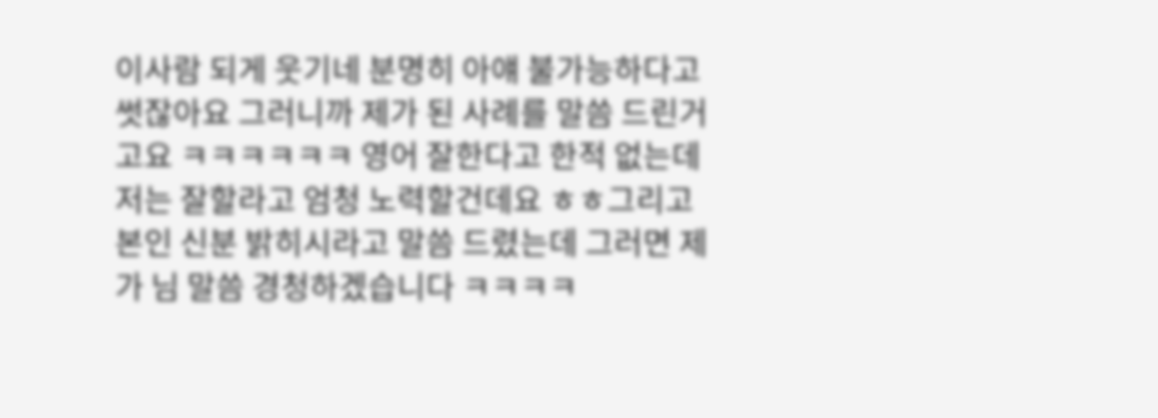이사람 되게 웃기네 분명히 아얘 불가능하다고 썻잖아요 그러니까 제가 된 사례를 말씀 드린거고요 ㅋㅋㅋㅋㅋㅋ 영어 잘한다고 한적 없는데 저는 잘할라고 엄청 노력할건데요 ㅎㅎ그리고 본인 신분 밝히시라고 말씀 드렸는데 그러면 제가 님 말씀 경청하겠습니다 ㅋㅋㅋㅋ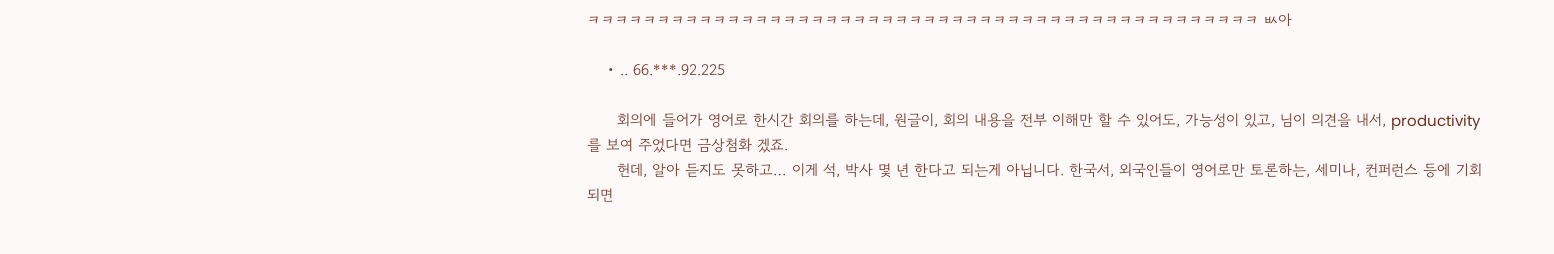ㅋㅋㅋㅋㅋㅋㅋㅋㅋㅋㅋㅋㅋㅋㅋㅋㅋㅋㅋㅋㅋㅋㅋㅋㅋㅋㅋㅋㅋㅋㅋㅋㅋㅋㅋㅋㅋㅋㅋㅋㅋㅋㅋㅋㅋㅋㅋㅋ ㅄ아

    • .. 66.***.92.225

      회의에 들어가 영어로 한시간 회의를 하는데, 원글이, 회의 내용을 전부 이해만 할 수 있어도, 가능성이 있고, 님이 의견을 내서, productivity 를 보여 주었다면 금상첨화 겠죠.
      헌데, 알아 듣지도 못하고… 이게 석, 박사 몇 년 한다고 되는게 아닙니다. 한국서, 외국인들이 영어로만 토론하는, 세미나, 컨퍼런스 등에 기회되면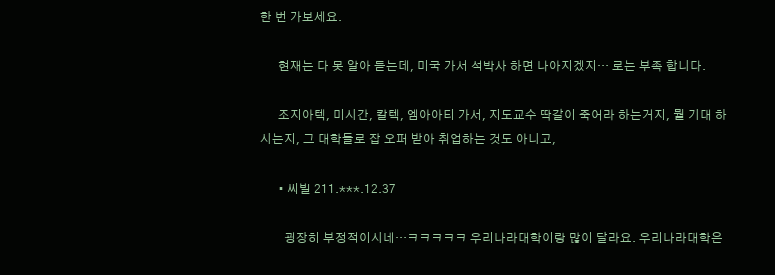한 번 가보세요.

      현재는 다 못 알아 듣는데, 미국 가서 석박사 하면 나아지겠지… 로는 부족 합니다.

      조지아텍, 미시간, 칼텍, 엠아아티 가서, 지도교수 딱갈이 죽어라 하는거지, 뭘 기대 하시는지, 그 대학들로 잡 오퍼 받아 취업하는 것도 아니고,

      • 씨빌 211.***.12.37

        굉장히 부정적이시네…ㅋㅋㅋㅋㅋ 우리나라대학이랑 많이 달라요. 우리나라대학은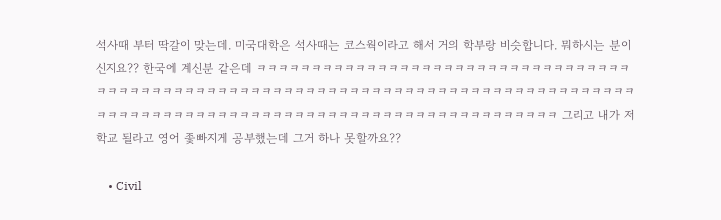석사때 부터 딱갈이 맞는데. 미국대학은 석사때는 코스웍이라고 해서 거의 학부랑 비슷합니다. 뭐하시는 분이신지요?? 한국에 계신분 같은데 ㅋㅋㅋㅋㅋㅋㅋㅋㅋㅋㅋㅋㅋㅋㅋㅋㅋㅋㅋㅋㅋㅋㅋㅋㅋㅋㅋㅋㅋㅋㅋㅋㅋㅋㅋㅋㅋㅋㅋㅋㅋㅋㅋㅋㅋㅋㅋㅋㅋㅋㅋㅋㅋㅋㅋㅋㅋㅋㅋㅋㅋㅋㅋㅋㅋㅋㅋㅋㅋㅋㅋㅋㅋㅋㅋㅋㅋㅋㅋㅋㅋㅋㅋㅋㅋㅋㅋㅋㅋㅋㅋㅋㅋㅋㅋㅋㅋㅋㅋㅋㅋㅋㅋㅋㅋㅋㅋㅋㅋㅋㅋㅋㅋㅋㅋㅋㅋㅋㅋㅋㅋㅋㅋㅋㅋ 그리고 내가 저 학교 될라고 영어 좇빠지게 공부했는데 그거 하나 못할까요??

    • Civil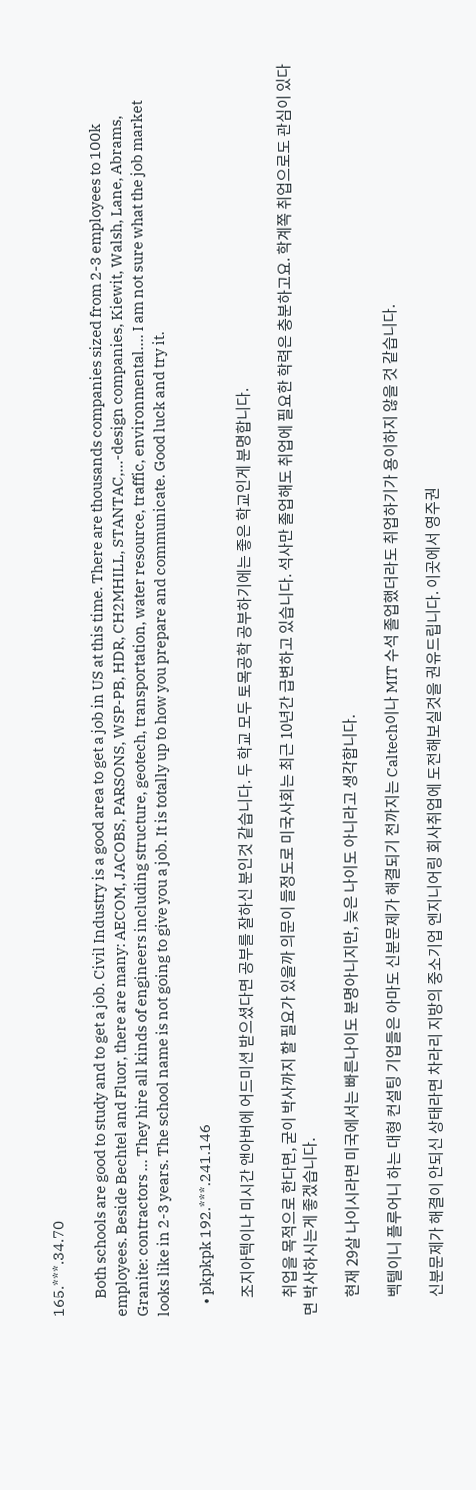165.***.34.70

      Both schools are good to study and to get a job. Civil Industry is a good area to get a job in US at this time. There are thousands companies sized from 2-3 employees to 100k employees. Beside Bechtel and Fluor, there are many: AECOM, JACOBS, PARSONS, WSP-PB, HDR, CH2MHILL, STANTAC,…-design companies, Kiewit, Walsh, Lane, Abrams, Granite: contractors … They hire all kinds of engineers including structure, geotech, transportation, water resource, traffic, environmental…. I am not sure what the job market looks like in 2-3 years. The school name is not going to give you a job. It is totally up to how you prepare and communicate. Good luck and try it.

    • pkpkpk 192.***.241.146

      조지아텍이나 미시간 앤아버에 어드미션 받으셨다면 공부를 잘하신 분인것 같습니다. 두 학교 모두 토목공학 공부하기에는 좋은 학교인게 분명합니다.

      취업을 목적으로 한다면, 굳이 박사까지 할 필요가 있을까 의문이 들정도로 미국사회는 최근 10년간 급변하고 있습니다. 석사만 졸업해도 취업에 필요한 학력은 충분하고요. 학계쪽 취업으로도 관심이 있다면 박사하시는게 좋겠습니다.

      현재 29살 나이시라면 미국에서는 빠른나이도 분명아니지만, 늦은 나이도 아니라고 생각합니다.

      벡텔이니 플루어니 하는 대형 컨설팅 기업들은 아마도 신분문제가 해결되기 전까지는 Caltech이나 MIT 수석 졸업했더라도 취업하기가 용이하지 않을 것 같습니다.

      신분문제가 해결이 안되신 상태라면 차라리 지방의 중소기업 엔지니어링 회사취업에 도전해보실것을 권유드립니다. 이곳에서 영주권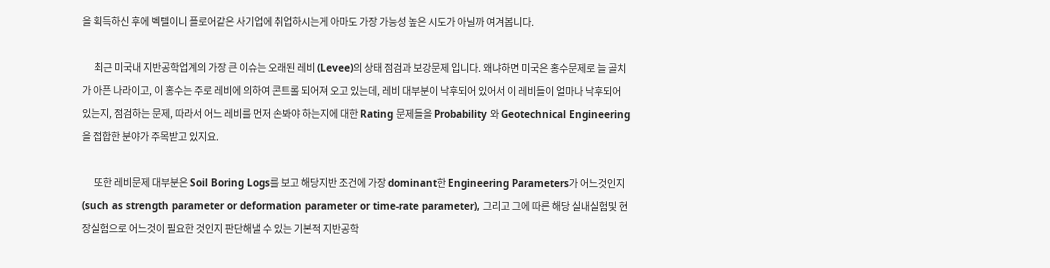을 획득하신 후에 벡텔이니 플로어같은 사기업에 취업하시는게 아마도 가장 가능성 높은 시도가 아닐까 여겨봅니다.

      최근 미국내 지반공학업계의 가장 큰 이슈는 오래된 레비 (Levee)의 상태 점검과 보강문제 입니다. 왜냐하면 미국은 홍수문제로 늘 골치가 아픈 나라이고, 이 홍수는 주로 레비에 의하여 콘트롤 되어져 오고 있는데, 레비 대부분이 낙후되어 있어서 이 레비들이 얼마나 낙후되어 있는지, 점검하는 문제, 따라서 어느 레비를 먼저 손봐야 하는지에 대한 Rating 문제들을 Probability 와 Geotechnical Engineering을 접합한 분야가 주목받고 있지요.

      또한 레비문제 대부분은 Soil Boring Logs를 보고 해당지반 조건에 가장 dominant한 Engineering Parameters가 어느것인지 (such as strength parameter or deformation parameter or time-rate parameter), 그리고 그에 따른 해당 실내실험및 현장실험으로 어느것이 필요한 것인지 판단해낼 수 있는 기본적 지반공학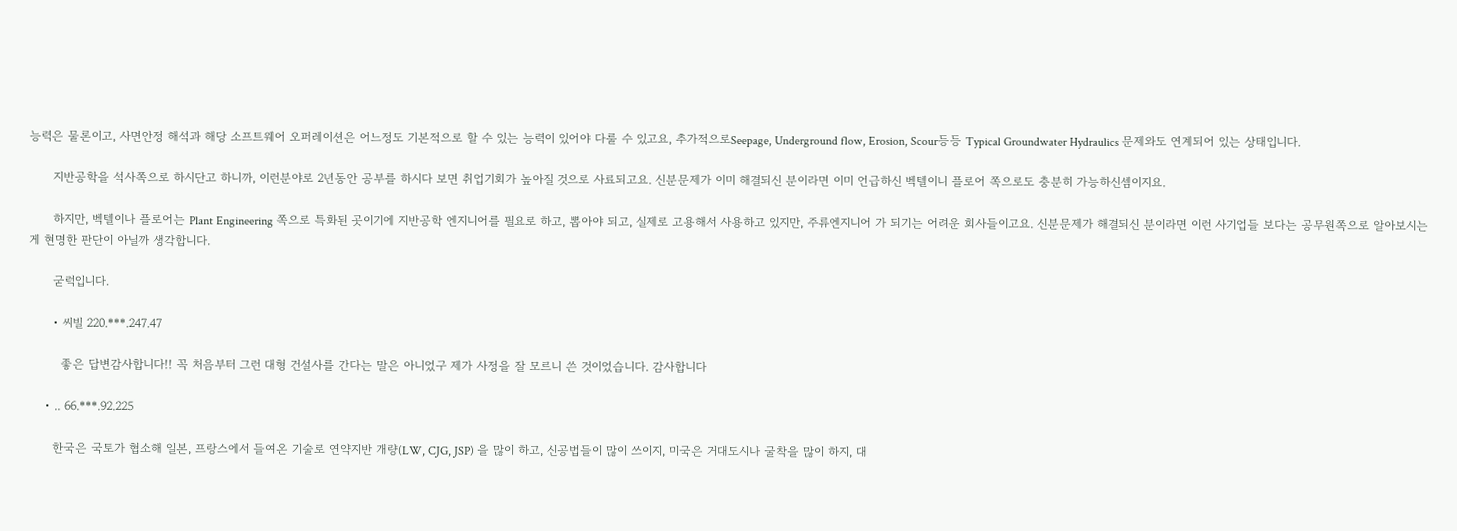능력은 물론이고, 사면안정 해석과 해당 소프트웨어 오퍼레이션은 어느정도 기본적으로 할 수 있는 능력이 있어야 다룰 수 있고요, 추가적으로Seepage, Underground flow, Erosion, Scour등등 Typical Groundwater Hydraulics 문제와도 연계되어 있는 상태입니다.

      지반공학을 석사쪽으로 하시단고 하니까, 이런분야로 2년동안 공부를 하시다 보면 취업기회가 높아질 것으로 사료되고요. 신분문제가 이미 해결되신 분이라면 이미 언급하신 벡텔이니 플로어 쪽으로도 충분히 가능하신셈이지요.

      하지만, 벡텔이나 플로어는 Plant Engineering 쪽으로 특화된 곳이기에 지반공학 엔지니어를 필요로 하고, 뽑아야 되고, 실제로 고용해서 사용하고 있지만, 주류엔지니어 가 되기는 어려운 회사들이고요. 신분문제가 해결되신 분이라면 이런 사기업들 보다는 공무원쪽으로 알아보시는게 현명한 판단이 아닐까 생각합니다.

      굳럭입니다.

      • 씨빌 220.***.247.47

        좋은 답변감사합니다!! 꼭 처음부터 그런 대형 건설사를 간다는 말은 아니었구 제가 사정을 잘 모르니 쓴 것이었습니다. 감사합니다

    • .. 66.***.92.225

      한국은 국토가 협소해 일본, 프랑스에서 들여온 기술로 연약지반 개량(LW, CJG, JSP) 을 많이 하고, 신공법들이 많이 쓰이지, 미국은 거대도시나 굴착을 많이 하지, 대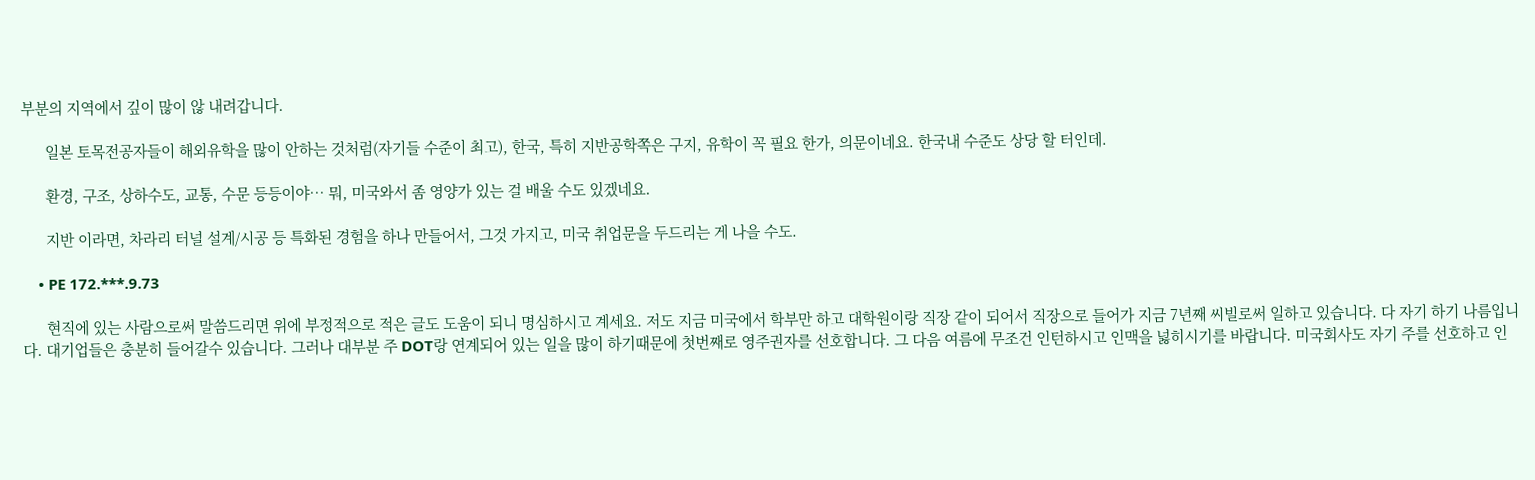부분의 지역에서 깊이 많이 않 내려갑니다.

      일본 토목전공자들이 해외유학을 많이 안하는 것처럼(자기들 수준이 최고), 한국, 특히 지반공학쪽은 구지, 유학이 꼭 필요 한가, 의문이네요. 한국내 수준도 상당 할 터인데.

      환경, 구조, 상하수도, 교통, 수문 등등이야… 뭐, 미국와서 좀 영양가 있는 걸 배울 수도 있겠네요.

      지반 이라면, 차라리 터널 설계/시공 등 특화된 경험을 하나 만들어서, 그것 가지고, 미국 취업문을 두드리는 게 나을 수도.

    • PE 172.***.9.73

      현직에 있는 사람으로써 말씀드리면 위에 부정적으로 적은 글도 도움이 되니 명심하시고 계세요. 저도 지금 미국에서 학부만 하고 대학원이랑 직장 같이 되어서 직장으로 들어가 지금 7년째 씨빌로써 일하고 있습니다. 다 자기 하기 나름입니다. 대기업들은 충분히 들어갈수 있습니다. 그러나 대부분 주 DOT랑 연계되어 있는 일을 많이 하기때문에 첫번째로 영주권자를 선호합니다. 그 다음 여름에 무조건 인턴하시고 인맥을 넗히시기를 바랍니다. 미국회사도 자기 주를 선호하고 인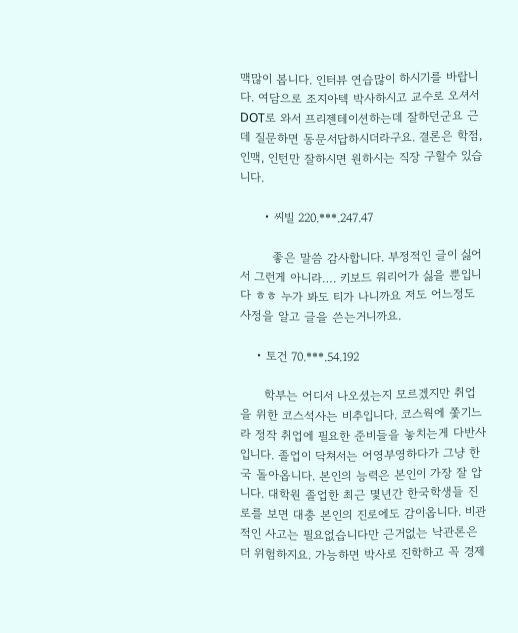맥많이 봅니다. 인터뷰 연습많이 하시기를 바랍니다. 여담으로 조지아텍 박사하시고 교수로 오셔서 DOT로 와서 프리젠테이션하는데 잘하던군요 근데 질문하면 동문서답하시더라구요. 결론은 학점, 인맥, 인턴만 잘하시면 원하시는 직장 구할수 있습니다.

      • 씨빌 220.***.247.47

        좋은 말씀 감사합니다. 부정적인 글이 싫어서 그런게 아니라…. 키보드 워리어가 싫을 뿐입니다 ㅎㅎ 누가 봐도 티가 나니까요 저도 어느정도 사정을 알고 글을 쓴는거니까요.

    • 토건 70.***.54.192

      학부는 어디서 나오셨는지 모르겠지만 취업을 위한 코스석사는 비추입니다. 코스웍에 쫓기느라 정작 취업에 필요한 준비들을 놓치는게 다반사입니다. 졸업이 닥쳐서는 어영부영하다가 그냥 한국 돌아옵니다. 본인의 능력은 본인이 가장 잘 압니다. 대학원 졸업한 최근 몇년간 한국학생들 진로를 보면 대충 본인의 진로에도 감이옵니다. 비관적인 사고는 필요없습니다만 근거없는 낙관론은 더 위험하지요. 가능하면 박사로 진학하고 꼭 경제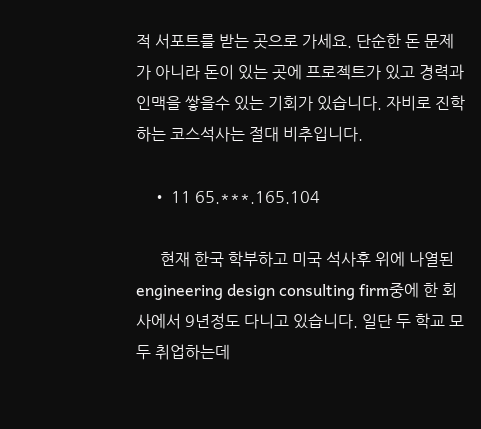적 서포트를 받는 곳으로 가세요. 단순한 돈 문제가 아니라 돈이 있는 곳에 프로젝트가 있고 경력과 인맥을 쌓을수 있는 기회가 있습니다. 자비로 진학하는 코스석사는 절대 비추입니다.

    • 11 65.***.165.104

      현재 한국 학부하고 미국 석사후 위에 나열된 engineering design consulting firm중에 한 회사에서 9년정도 다니고 있습니다. 일단 두 학교 모두 취업하는데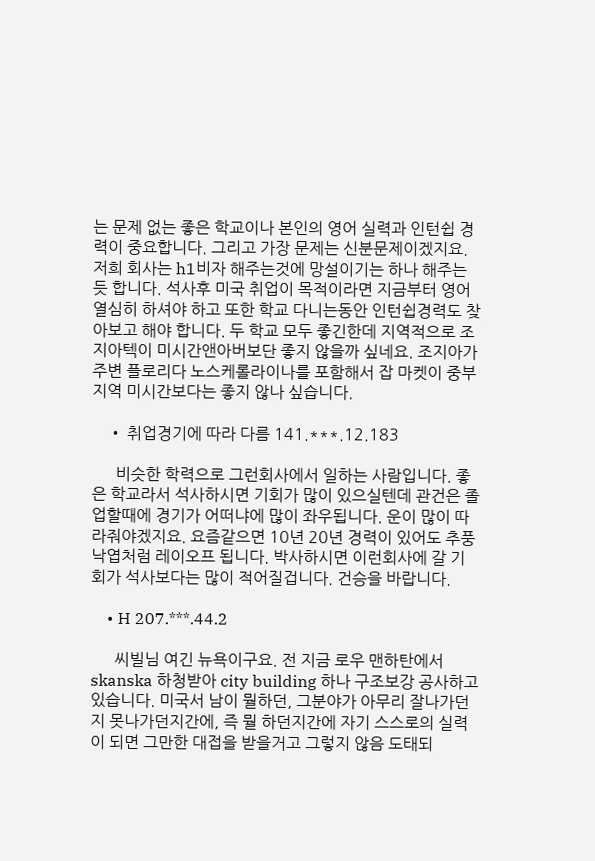는 문제 없는 좋은 학교이나 본인의 영어 실력과 인턴쉽 경력이 중요합니다. 그리고 가장 문제는 신분문제이겠지요. 저희 회사는 h1비자 해주는것에 망설이기는 하나 해주는듯 합니다. 석사후 미국 취업이 목적이라면 지금부터 영어 열심히 하셔야 하고 또한 학교 다니는동안 인턴쉽경력도 찾아보고 해야 합니다. 두 학교 모두 좋긴한데 지역적으로 조지아텍이 미시간앤아버보단 좋지 않을까 싶네요. 조지아가 주변 플로리다 노스케롤라이나를 포함해서 잡 마켓이 중부지역 미시간보다는 좋지 않나 싶습니다.

    • 취업경기에 따라 다름 141.***.12.183

      비슷한 학력으로 그런회사에서 일하는 사람입니다. 좋은 학교라서 석사하시면 기회가 많이 있으실텐데 관건은 졸업할때에 경기가 어떠냐에 많이 좌우됩니다. 운이 많이 따라줘야겠지요. 요즘같으면 10년 20년 경력이 있어도 추풍낙엽처럼 레이오프 됩니다. 박사하시면 이런회사에 갈 기회가 석사보다는 많이 적어질겁니다. 건승을 바랍니다.

    • H 207.***.44.2

      씨빌님 여긴 뉴욕이구요. 전 지금 로우 맨하탄에서 skanska 하청받아 city building 하나 구조보강 공사하고 있습니다. 미국서 남이 뭘하던, 그분야가 아무리 잘나가던지 못나가던지간에, 즉 뭘 하던지간에 자기 스스로의 실력이 되면 그만한 대접을 받을거고 그렇지 않음 도태되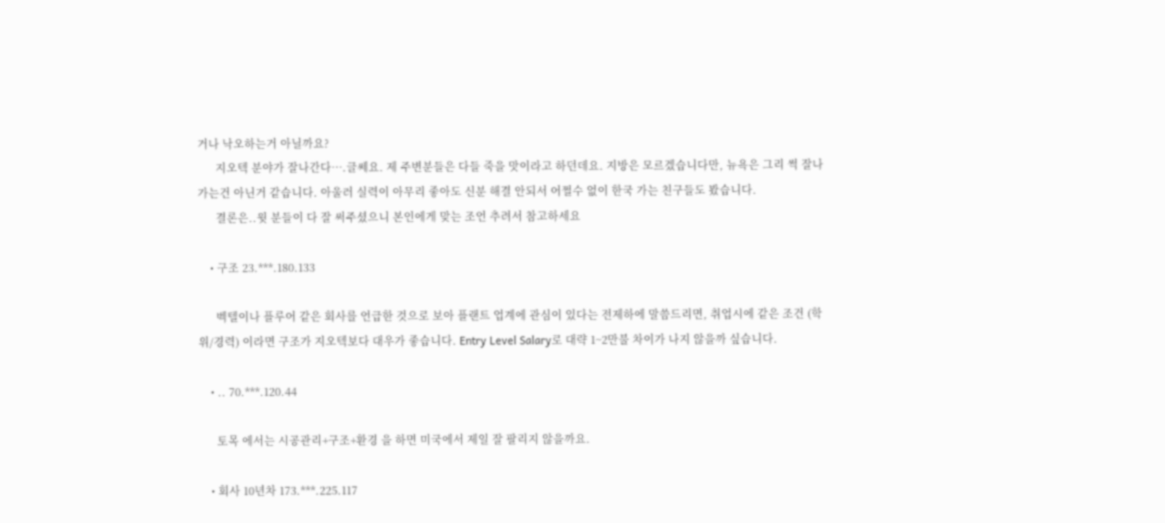거나 낙오하는거 아닐까요?
      지오텍 분야가 잘나간다….글쎄요. 제 주변분들은 다들 죽을 맛이라고 하던데요. 지방은 모르겠습니다만, 뉴욕은 그리 썩 잘나가는건 아닌거 같습니다. 아울러 실력이 아무리 좋아도 신분 해결 안되서 어쩔수 없이 한국 가는 친구들도 봤습니다.
      결론은..윗 분들이 다 잘 써주셨으니 본인에게 맞는 조언 추려서 참고하세요

    • 구조 23.***.180.133

      벡텔이나 플루어 같은 회사를 언급한 것으로 보아 플랜트 업계에 관심이 있다는 전제하에 말씀드리면, 취업시에 같은 조건 (학위/경력) 이라면 구조가 지오텍보다 대우가 좋습니다. Entry Level Salary로 대략 1~2만불 차이가 나지 않을까 싶습니다.

    • .. 70.***.120.44

      토목 에서는 시공관리+구조+환경 을 하면 미국에서 제일 잘 팔리지 않을까요.

    • 회사 10년차 173.***.225.117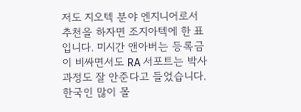저도 지오텍 분야 엔지니어로서 추천을 하자면 조지아텍에 한 표입니다. 미시간 앤아버는 등록금이 비싸면서도 RA 서포트는 박사 과정도 잘 안준다고 들었습니다. 한국인 많이 몰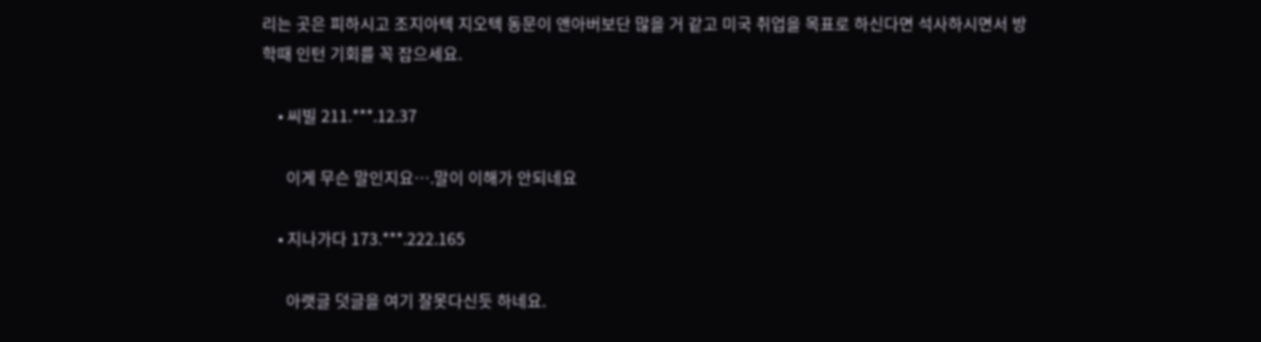리는 곳은 피하시고 조지아텍 지오텍 동문이 앤아버보단 많을 거 같고 미국 취업을 목표로 하신다면 석사하시면서 방학때 인턴 기회를 꼭 잡으세요.

    • 씨빌 211.***.12.37

      이게 무슨 말인지요….말이 이해가 안되네요

    • 지나가다 173.***.222.165

      아랫글 덧글을 여기 잘못다신듯 하네요.